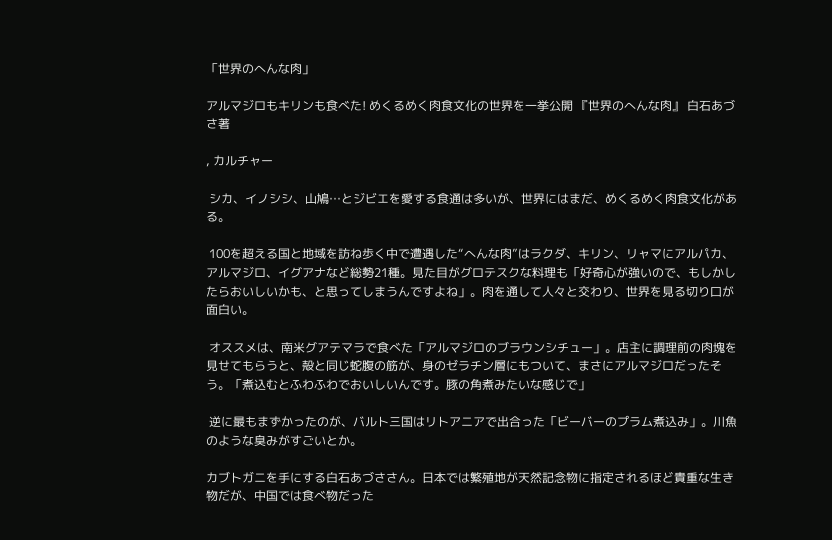「世界のへんな肉」

アルマジロもキリンも食べた! めくるめく肉食文化の世界を一挙公開 『世界のへんな肉』 白石あづさ著

, カルチャー

 シカ、イノシシ、山鳩…とジビエを愛する食通は多いが、世界にはまだ、めくるめく肉食文化がある。

 100を超える国と地域を訪ね歩く中で遭遇した“へんな肉”はラクダ、キリン、リャマにアルパカ、アルマジロ、イグアナなど総勢21種。見た目がグロテスクな料理も「好奇心が強いので、もしかしたらおいしいかも、と思ってしまうんですよね」。肉を通して人々と交わり、世界を見る切り口が面白い。

 オススメは、南米グアテマラで食べた「アルマジロのブラウンシチュー」。店主に調理前の肉塊を見せてもらうと、殻と同じ蛇腹の筋が、身のゼラチン層にもついて、まさにアルマジロだったそう。「煮込むとふわふわでおいしいんです。豚の角煮みたいな感じで」

 逆に最もまずかったのが、バルト三国はリトアニアで出合った「ビーバーのプラム煮込み」。川魚のような臭みがすごいとか。

カブトガニを手にする白石あづささん。日本では繁殖地が天然記念物に指定されるほど貴重な生き物だが、中国では食べ物だった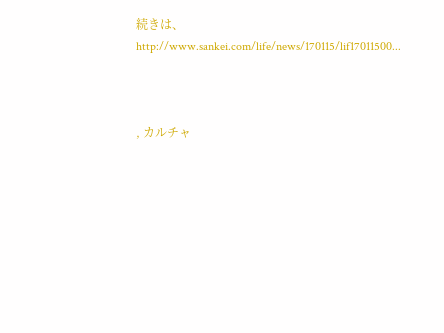続きは、http://www.sankei.com/life/news/170115/lif17011500...



, カルチャ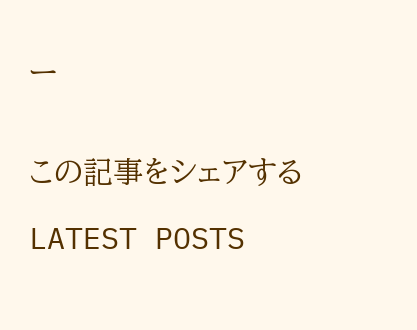ー


この記事をシェアする

LATEST POSTS